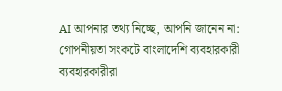AI আপনার তথ্য নিচ্ছে, আপনি জানেন না: গোপনীয়তা সংকটে বাংলাদেশি ব্যবহারকারী
ব্যবহারকারীরা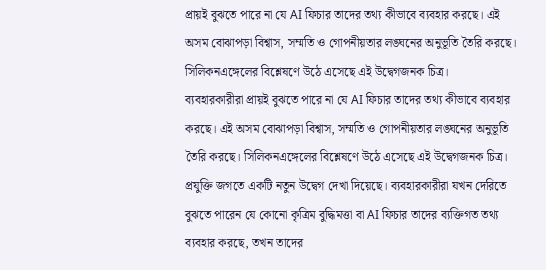প্রায়ই বুঝতে পারে না যে AI ফিচার তাদের তথ্য কীভাবে ব্যবহার করছে। এই অসম বোঝাপড়া বিশ্বাস, সম্মতি ও গোপনীয়তার লঙ্ঘনের অনুভূতি তৈরি করছে। সিলিকনএঙ্গেলের বিশ্লেষণে উঠে এসেছে এই উদ্বেগজনক চিত্র।
ব্যবহারকারীরা প্রায়ই বুঝতে পারে না যে AI ফিচার তাদের তথ্য কীভাবে ব্যবহার করছে। এই অসম বোঝাপড়া বিশ্বাস, সম্মতি ও গোপনীয়তার লঙ্ঘনের অনুভূতি তৈরি করছে। সিলিকনএঙ্গেলের বিশ্লেষণে উঠে এসেছে এই উদ্বেগজনক চিত্র।
প্রযুক্তি জগতে একটি নতুন উদ্বেগ দেখা দিয়েছে। ব্যবহারকারীরা যখন দেরিতে বুঝতে পারেন যে কোনো কৃত্রিম বুদ্ধিমত্তা বা AI ফিচার তাদের ব্যক্তিগত তথ্য ব্যবহার করছে, তখন তাদের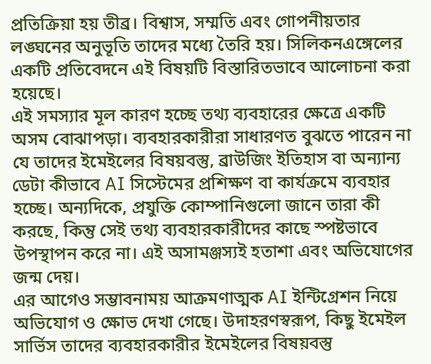প্রতিক্রিয়া হয় তীব্র। বিশ্বাস, সম্মতি এবং গোপনীয়তার লঙ্ঘনের অনুভূতি তাদের মধ্যে তৈরি হয়। সিলিকনএঙ্গেলের একটি প্রতিবেদনে এই বিষয়টি বিস্তারিতভাবে আলোচনা করা হয়েছে।
এই সমস্যার মূল কারণ হচ্ছে তথ্য ব্যবহারের ক্ষেত্রে একটি অসম বোঝাপড়া। ব্যবহারকারীরা সাধারণত বুঝতে পারেন না যে তাদের ইমেইলের বিষয়বস্তু, ব্রাউজিং ইতিহাস বা অন্যান্য ডেটা কীভাবে AI সিস্টেমের প্রশিক্ষণ বা কার্যক্রমে ব্যবহার হচ্ছে। অন্যদিকে, প্রযুক্তি কোম্পানিগুলো জানে তারা কী করছে, কিন্তু সেই তথ্য ব্যবহারকারীদের কাছে স্পষ্টভাবে উপস্থাপন করে না। এই অসামঞ্জস্যই হতাশা এবং অভিযোগের জন্ম দেয়।
এর আগেও সম্ভাবনাময় আক্রমণাত্মক AI ইন্টিগ্রেশন নিয়ে অভিযোগ ও ক্ষোভ দেখা গেছে। উদাহরণস্বরূপ, কিছু ইমেইল সার্ভিস তাদের ব্যবহারকারীর ইমেইলের বিষয়বস্তু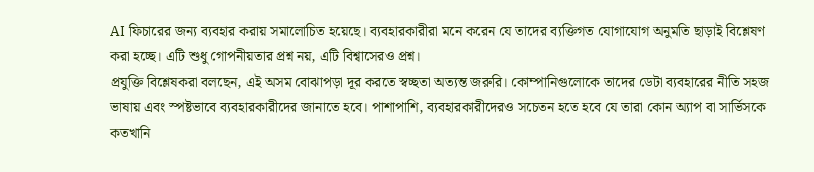AI ফিচারের জন্য ব্যবহার করায় সমালোচিত হয়েছে। ব্যবহারকারীরা মনে করেন যে তাদের ব্যক্তিগত যোগাযোগ অনুমতি ছাড়াই বিশ্লেষণ করা হচ্ছে। এটি শুধু গোপনীয়তার প্রশ্ন নয়, এটি বিশ্বাসেরও প্রশ্ন।
প্রযুক্তি বিশ্লেষকরা বলছেন, এই অসম বোঝাপড়া দূর করতে স্বচ্ছতা অত্যন্ত জরুরি। কোম্পানিগুলোকে তাদের ডেটা ব্যবহারের নীতি সহজ ভাষায় এবং স্পষ্টভাবে ব্যবহারকারীদের জানাতে হবে। পাশাপাশি, ব্যবহারকারীদেরও সচেতন হতে হবে যে তারা কোন অ্যাপ বা সার্ভিসকে কতখানি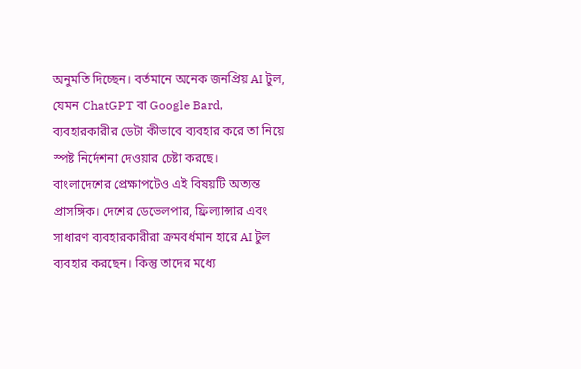অনুমতি দিচ্ছেন। বর্তমানে অনেক জনপ্রিয় AI টুল, যেমন ChatGPT বা Google Bard, ব্যবহারকারীর ডেটা কীভাবে ব্যবহার করে তা নিয়ে স্পষ্ট নির্দেশনা দেওয়ার চেষ্টা করছে।
বাংলাদেশের প্রেক্ষাপটেও এই বিষয়টি অত্যন্ত প্রাসঙ্গিক। দেশের ডেভেলপার, ফ্রিল্যান্সার এবং সাধারণ ব্যবহারকারীরা ক্রমবর্ধমান হারে AI টুল ব্যবহার করছেন। কিন্তু তাদের মধ্যে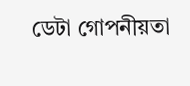ডেটা গোপনীয়তা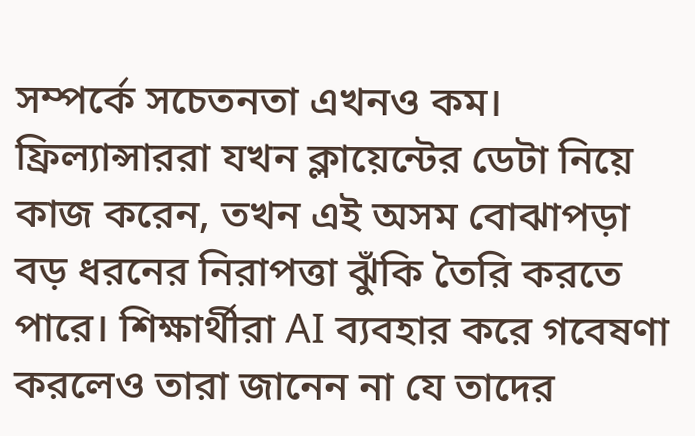সম্পর্কে সচেতনতা এখনও কম। ফ্রিল্যান্সাররা যখন ক্লায়েন্টের ডেটা নিয়ে কাজ করেন, তখন এই অসম বোঝাপড়া বড় ধরনের নিরাপত্তা ঝুঁকি তৈরি করতে পারে। শিক্ষার্থীরা AI ব্যবহার করে গবেষণা করলেও তারা জানেন না যে তাদের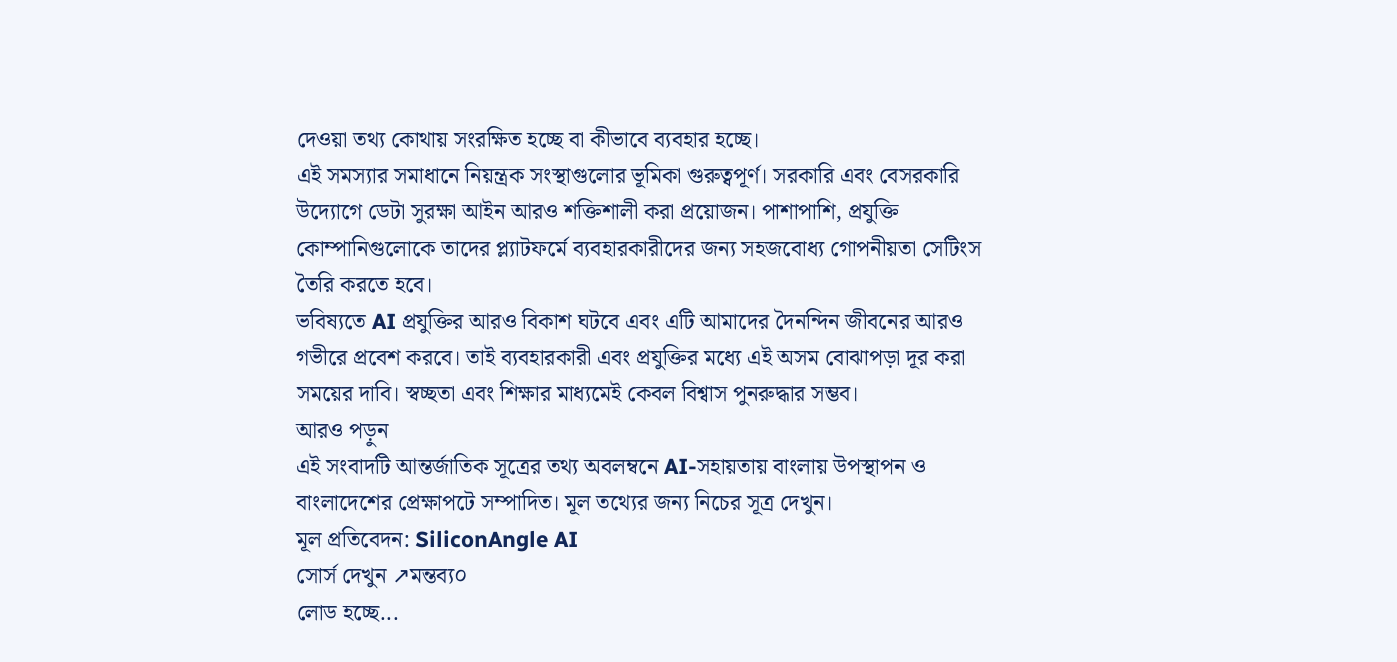দেওয়া তথ্য কোথায় সংরক্ষিত হচ্ছে বা কীভাবে ব্যবহার হচ্ছে।
এই সমস্যার সমাধানে নিয়ন্ত্রক সংস্থাগুলোর ভূমিকা গুরুত্বপূর্ণ। সরকারি এবং বেসরকারি উদ্যোগে ডেটা সুরক্ষা আইন আরও শক্তিশালী করা প্রয়োজন। পাশাপাশি, প্রযুক্তি কোম্পানিগুলোকে তাদের প্ল্যাটফর্মে ব্যবহারকারীদের জন্য সহজবোধ্য গোপনীয়তা সেটিংস তৈরি করতে হবে।
ভবিষ্যতে AI প্রযুক্তির আরও বিকাশ ঘটবে এবং এটি আমাদের দৈনন্দিন জীবনের আরও গভীরে প্রবেশ করবে। তাই ব্যবহারকারী এবং প্রযুক্তির মধ্যে এই অসম বোঝাপড়া দূর করা সময়ের দাবি। স্বচ্ছতা এবং শিক্ষার মাধ্যমেই কেবল বিশ্বাস পুনরুদ্ধার সম্ভব।
আরও পড়ুন
এই সংবাদটি আন্তর্জাতিক সূত্রের তথ্য অবলম্বনে AI-সহায়তায় বাংলায় উপস্থাপন ও বাংলাদেশের প্রেক্ষাপটে সম্পাদিত। মূল তথ্যের জন্য নিচের সূত্র দেখুন।
মূল প্রতিবেদন: SiliconAngle AI
সোর্স দেখুন ↗মন্তব্য০
লোড হচ্ছে...